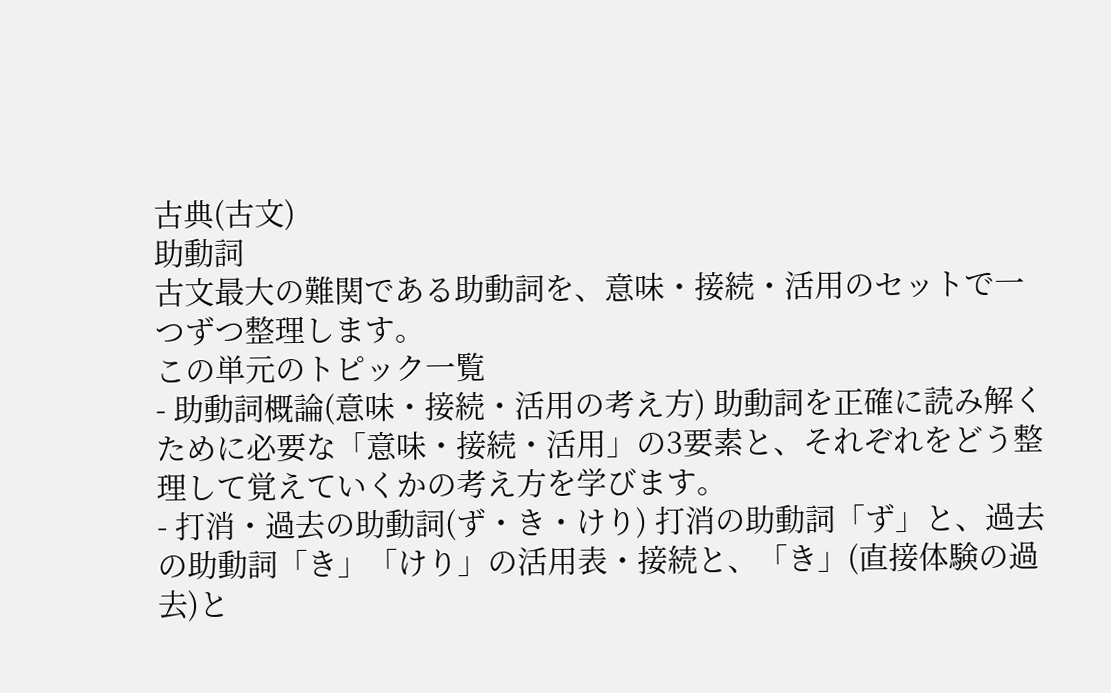古典(古文)
助動詞
古文最大の難関である助動詞を、意味・接続・活用のセットで一つずつ整理します。
この単元のトピック一覧
- 助動詞概論(意味・接続・活用の考え方) 助動詞を正確に読み解くために必要な「意味・接続・活用」の3要素と、それぞれをどう整理して覚えていくかの考え方を学びます。
- 打消・過去の助動詞(ず・き・けり) 打消の助動詞「ず」と、過去の助動詞「き」「けり」の活用表・接続と、「き」(直接体験の過去)と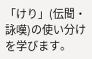「けり」(伝聞・詠嘆)の使い分けを学びます。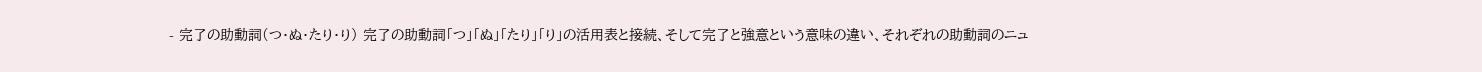- 完了の助動詞(つ・ぬ・たり・り) 完了の助動詞「つ」「ぬ」「たり」「り」の活用表と接続、そして完了と強意という意味の違い、それぞれの助動詞のニュ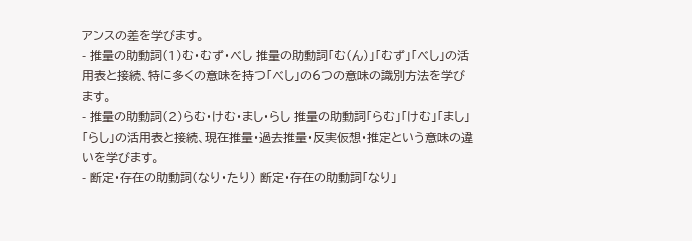アンスの差を学びます。
- 推量の助動詞(1)む・むず・べし 推量の助動詞「む(ん)」「むず」「べし」の活用表と接続、特に多くの意味を持つ「べし」の6つの意味の識別方法を学びます。
- 推量の助動詞(2)らむ・けむ・まし・らし 推量の助動詞「らむ」「けむ」「まし」「らし」の活用表と接続、現在推量・過去推量・反実仮想・推定という意味の違いを学びます。
- 断定・存在の助動詞(なり・たり) 断定・存在の助動詞「なり」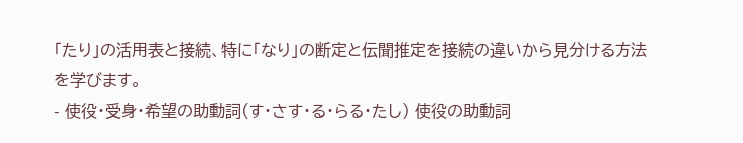「たり」の活用表と接続、特に「なり」の断定と伝聞推定を接続の違いから見分ける方法を学びます。
- 使役・受身・希望の助動詞(す・さす・る・らる・たし) 使役の助動詞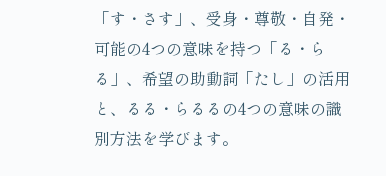「す・さす」、受身・尊敬・自発・可能の4つの意味を持つ「る・らる」、希望の助動詞「たし」の活用と、るる・らるるの4つの意味の識別方法を学びます。